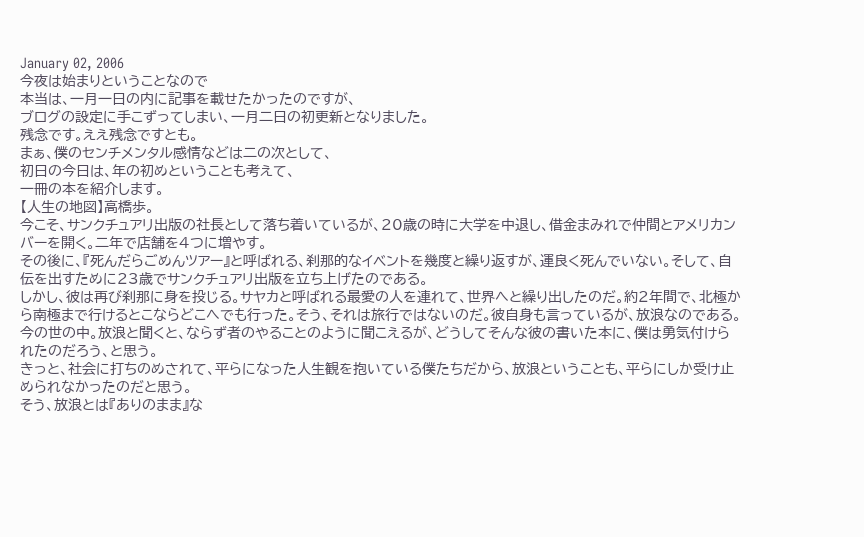January 02, 2006
今夜は始まりということなので
本当は、一月一日の内に記事を載せたかったのですが、
ブログの設定に手こずってしまい、一月二日の初更新となりました。
残念です。ええ残念ですとも。
まぁ、僕のセンチメンタル感情などは二の次として、
初日の今日は、年の初めということも考えて、
一冊の本を紹介します。
【人生の地図】高橋歩。
今こそ、サンクチュアリ出版の社長として落ち着いているが、20歳の時に大学を中退し、借金まみれで仲間とアメリカンバーを開く。二年で店舗を4つに増やす。
その後に、『死んだらごめんツアー』と呼ばれる、刹那的なイベントを幾度と繰り返すが、運良く死んでいない。そして、自伝を出すために23歳でサンクチュアリ出版を立ち上げたのである。
しかし、彼は再び刹那に身を投じる。サヤカと呼ばれる最愛の人を連れて、世界へと繰り出したのだ。約2年間で、北極から南極まで行けるとこならどこへでも行った。そう、それは旅行ではないのだ。彼自身も言っているが、放浪なのである。
今の世の中。放浪と聞くと、ならず者のやることのように聞こえるが、どうしてそんな彼の書いた本に、僕は勇気付けられたのだろう、と思う。
きっと、社会に打ちのめされて、平らになった人生観を抱いている僕たちだから、放浪ということも、平らにしか受け止められなかったのだと思う。
そう、放浪とは『ありのまま』な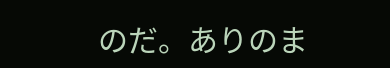のだ。ありのま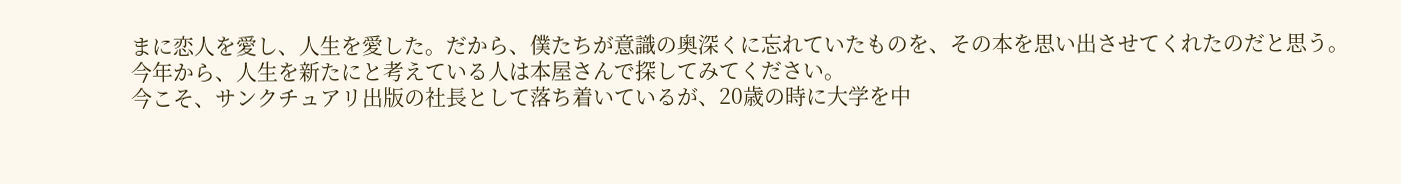まに恋人を愛し、人生を愛した。だから、僕たちが意識の奥深くに忘れていたものを、その本を思い出させてくれたのだと思う。
今年から、人生を新たにと考えている人は本屋さんで探してみてください。
今こそ、サンクチュアリ出版の社長として落ち着いているが、20歳の時に大学を中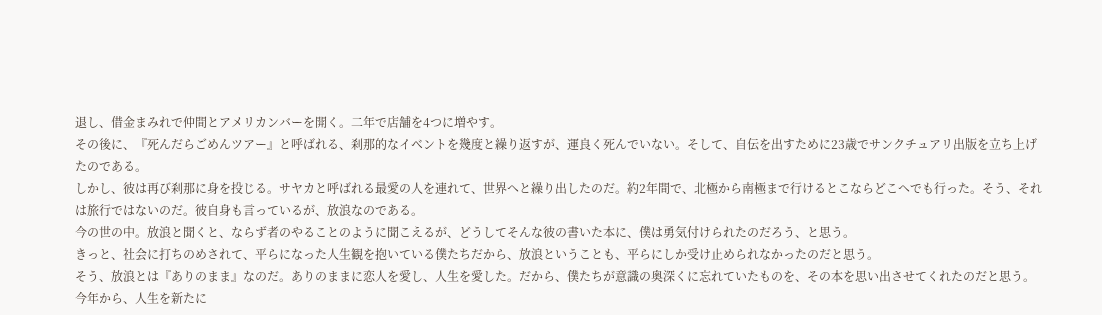退し、借金まみれで仲間とアメリカンバーを開く。二年で店舗を4つに増やす。
その後に、『死んだらごめんツアー』と呼ばれる、刹那的なイベントを幾度と繰り返すが、運良く死んでいない。そして、自伝を出すために23歳でサンクチュアリ出版を立ち上げたのである。
しかし、彼は再び刹那に身を投じる。サヤカと呼ばれる最愛の人を連れて、世界へと繰り出したのだ。約2年間で、北極から南極まで行けるとこならどこへでも行った。そう、それは旅行ではないのだ。彼自身も言っているが、放浪なのである。
今の世の中。放浪と聞くと、ならず者のやることのように聞こえるが、どうしてそんな彼の書いた本に、僕は勇気付けられたのだろう、と思う。
きっと、社会に打ちのめされて、平らになった人生観を抱いている僕たちだから、放浪ということも、平らにしか受け止められなかったのだと思う。
そう、放浪とは『ありのまま』なのだ。ありのままに恋人を愛し、人生を愛した。だから、僕たちが意識の奥深くに忘れていたものを、その本を思い出させてくれたのだと思う。
今年から、人生を新たに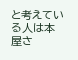と考えている人は本屋さ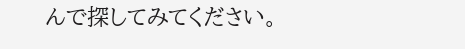んで探してみてください。